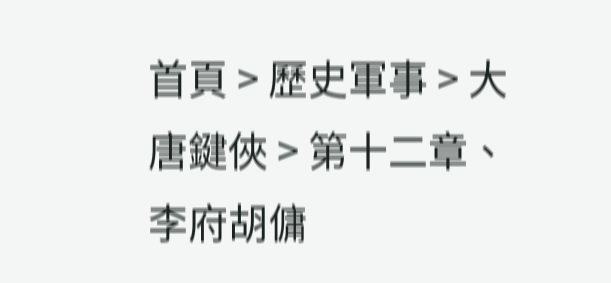首頁 > 歷史軍事 > 大唐鍵俠 > 第十二章、李府胡傭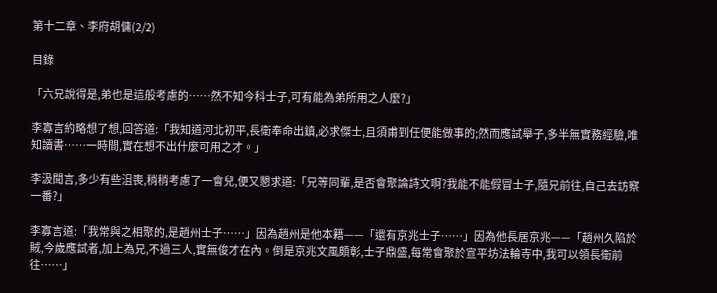第十二章、李府胡傭(2/2)

目錄

「六兄說得是,弟也是這般考慮的……然不知今科士子,可有能為弟所用之人麼?」

李寡言約略想了想,回答道:「我知道河北初平,長衛奉命出鎮,必求傑士,且須甫到任便能做事的;然而應試舉子,多半無實務經驗,唯知讀書……一時間,實在想不出什麼可用之才。」

李汲聞言,多少有些沮喪,稍稍考慮了一會兒,便又懇求道:「兄等同輩,是否會聚論詩文啊?我能不能假冒士子,隨兄前往,自己去訪察一番?」

李寡言道:「我常與之相聚的,是趙州士子……」因為趙州是他本籍——「還有京兆士子……」因為他長居京兆——「趙州久陷於賊,今歲應試者,加上為兄,不過三人,實無俊才在內。倒是京兆文風頗彰,士子鼎盛,每常會聚於宣平坊法輪寺中,我可以領長衛前往……」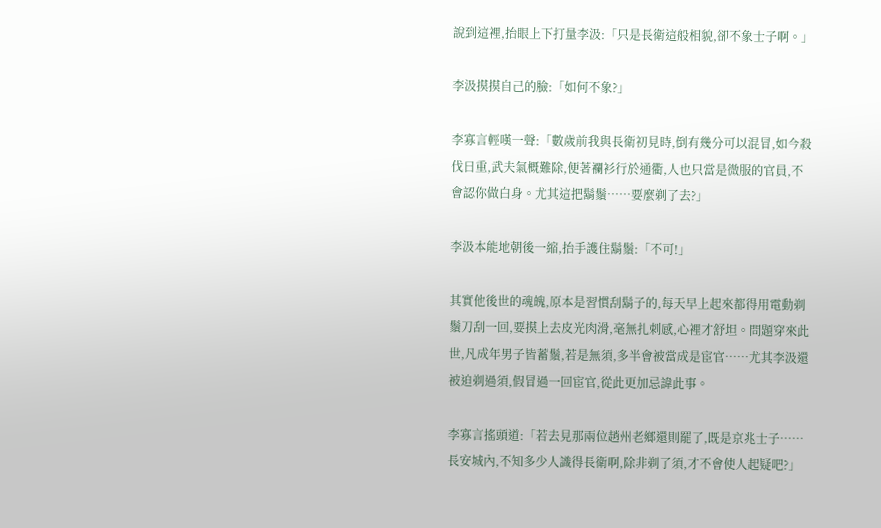說到這裡,抬眼上下打量李汲:「只是長衛這般相貌,卻不象士子啊。」

李汲摸摸自己的臉:「如何不象?」

李寡言輕嘆一聲:「數歲前我與長衛初見時,倒有幾分可以混冒,如今殺伐日重,武夫氣概難除,便著襴衫行於通衢,人也只當是微服的官員,不會認你做白身。尤其這把鬍鬚……要麼剃了去?」

李汲本能地朝後一縮,抬手護住鬍鬚:「不可!」

其實他後世的魂魄,原本是習慣刮鬍子的,每天早上起來都得用電動剃鬚刀刮一回,要摸上去皮光肉滑,毫無扎刺感,心裡才舒坦。問題穿來此世,凡成年男子皆蓄鬚,若是無須,多半會被當成是宦官……尤其李汲還被迫剃過須,假冒過一回宦官,從此更加忌諱此事。

李寡言搖頭道:「若去見那兩位趙州老鄉還則罷了,既是京兆士子……長安城內,不知多少人識得長衛啊,除非剃了須,才不會使人起疑吧?」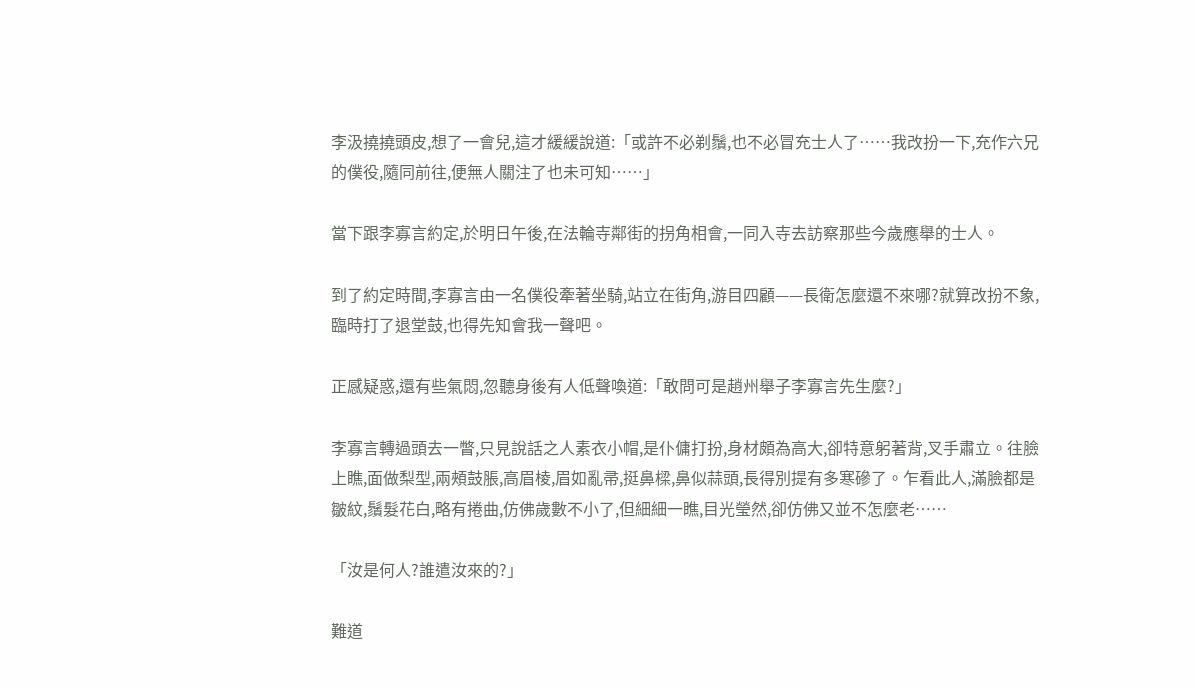李汲撓撓頭皮,想了一會兒,這才緩緩說道:「或許不必剃鬚,也不必冒充士人了……我改扮一下,充作六兄的僕役,隨同前往,便無人關注了也未可知……」

當下跟李寡言約定,於明日午後,在法輪寺鄰街的拐角相會,一同入寺去訪察那些今歲應舉的士人。

到了約定時間,李寡言由一名僕役牽著坐騎,站立在街角,游目四顧——長衛怎麼還不來哪?就算改扮不象,臨時打了退堂鼓,也得先知會我一聲吧。

正感疑惑,還有些氣悶,忽聽身後有人低聲喚道:「敢問可是趙州舉子李寡言先生麼?」

李寡言轉過頭去一瞥,只見說話之人素衣小帽,是仆傭打扮,身材頗為高大,卻特意躬著背,叉手肅立。往臉上瞧,面做梨型,兩頰鼓脹,高眉棱,眉如亂帚,挺鼻樑,鼻似蒜頭,長得別提有多寒磣了。乍看此人,滿臉都是皺紋,鬚髮花白,略有捲曲,仿佛歲數不小了,但細細一瞧,目光瑩然,卻仿佛又並不怎麼老……

「汝是何人?誰遣汝來的?」

難道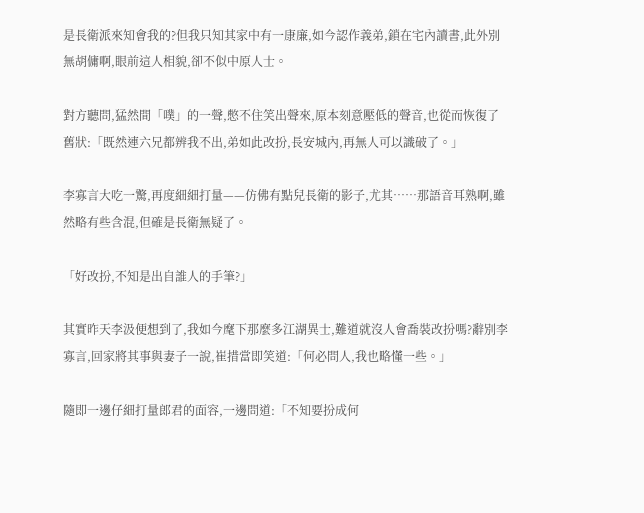是長衛派來知會我的?但我只知其家中有一康廉,如今認作義弟,鎖在宅內讀書,此外別無胡傭啊,眼前這人相貌,卻不似中原人士。

對方聽問,猛然間「噗」的一聲,憋不住笑出聲來,原本刻意壓低的聲音,也從而恢復了舊狀:「既然連六兄都辨我不出,弟如此改扮,長安城內,再無人可以識破了。」

李寡言大吃一驚,再度細細打量——仿佛有點兒長衛的影子,尤其……那語音耳熟啊,雖然略有些含混,但確是長衛無疑了。

「好改扮,不知是出自誰人的手筆?」

其實昨天李汲便想到了,我如今麾下那麼多江湖異士,難道就沒人會喬裝改扮嗎?辭別李寡言,回家將其事與妻子一說,崔措當即笑道:「何必問人,我也略懂一些。」

隨即一邊仔細打量郎君的面容,一邊問道:「不知要扮成何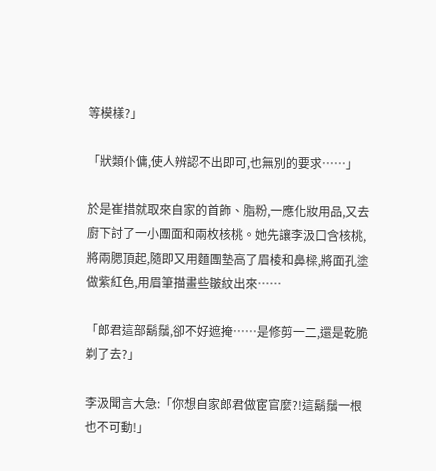等模樣?」

「狀類仆傭,使人辨認不出即可,也無別的要求……」

於是崔措就取來自家的首飾、脂粉,一應化妝用品,又去廚下討了一小團面和兩枚核桃。她先讓李汲口含核桃,將兩腮頂起,隨即又用麵團墊高了眉棱和鼻樑,將面孔塗做紫紅色,用眉筆描畫些皺紋出來……

「郎君這部鬍鬚,卻不好遮掩……是修剪一二,還是乾脆剃了去?」

李汲聞言大急:「你想自家郎君做宦官麼?!這鬍鬚一根也不可動!」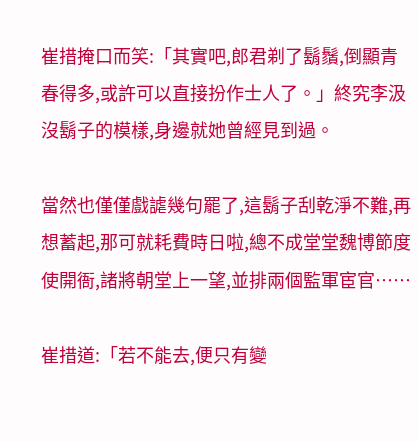崔措掩口而笑:「其實吧,郎君剃了鬍鬚,倒顯青春得多,或許可以直接扮作士人了。」終究李汲沒鬍子的模樣,身邊就她曾經見到過。

當然也僅僅戲謔幾句罷了,這鬍子刮乾淨不難,再想蓄起,那可就耗費時日啦,總不成堂堂魏博節度使開衙,諸將朝堂上一望,並排兩個監軍宦官……

崔措道:「若不能去,便只有變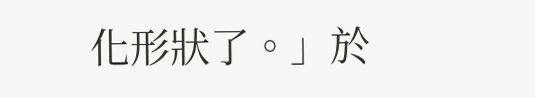化形狀了。」於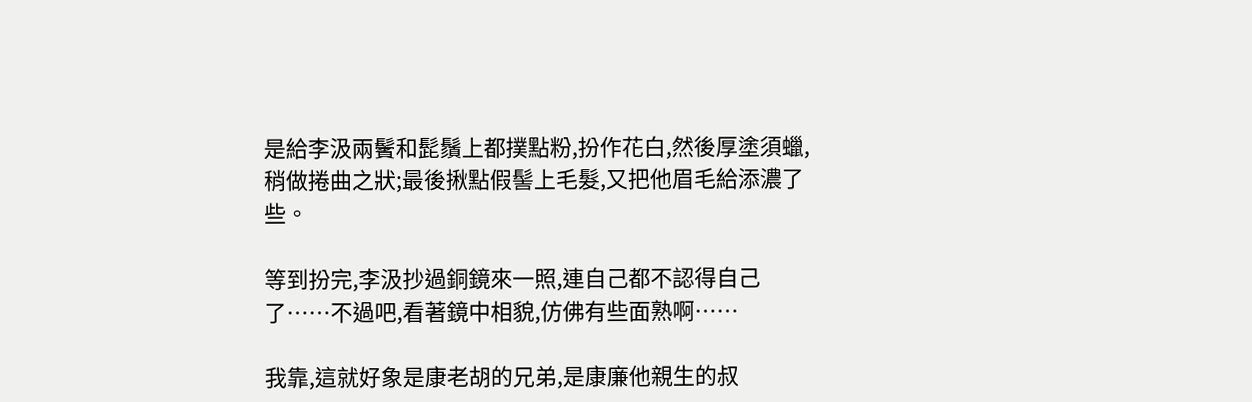是給李汲兩鬢和髭鬚上都撲點粉,扮作花白,然後厚塗須蠟,稍做捲曲之狀;最後揪點假髻上毛髮,又把他眉毛給添濃了些。

等到扮完,李汲抄過銅鏡來一照,連自己都不認得自己了……不過吧,看著鏡中相貌,仿佛有些面熟啊……

我靠,這就好象是康老胡的兄弟,是康廉他親生的叔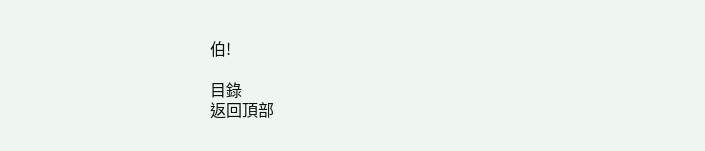伯!

目錄
返回頂部